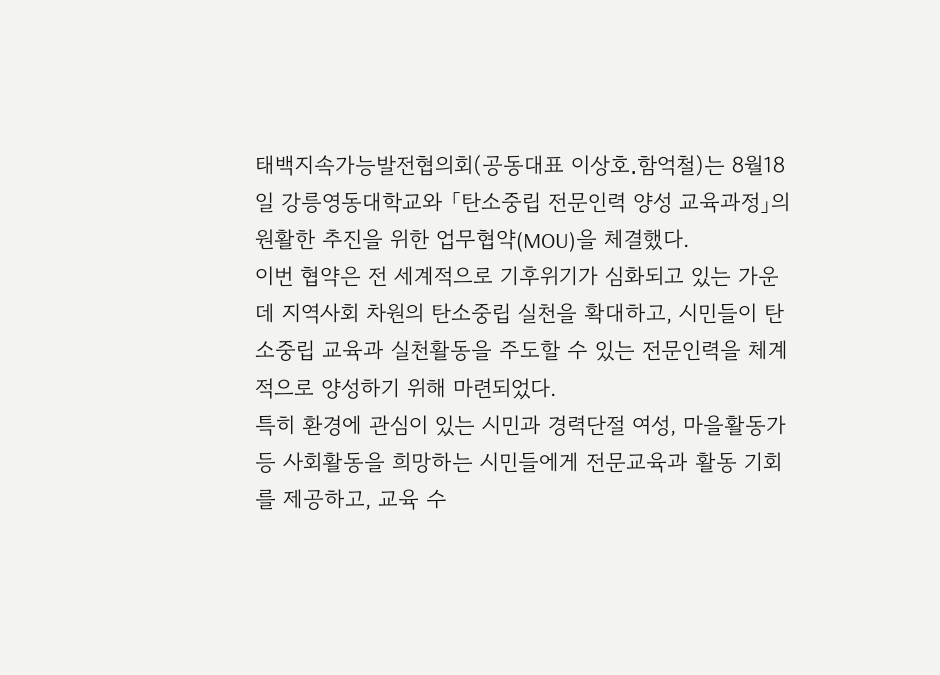태백지속가능발전협의회(공동대표 이상호․함억철)는 8월18일 강릉영동대학교와 「탄소중립 전문인력 양성 교육과정」의 원활한 추진을 위한 업무협약(MOU)을 체결했다.
이번 협약은 전 세계적으로 기후위기가 심화되고 있는 가운데 지역사회 차원의 탄소중립 실천을 확대하고, 시민들이 탄소중립 교육과 실천활동을 주도할 수 있는 전문인력을 체계적으로 양성하기 위해 마련되었다.
특히 환경에 관심이 있는 시민과 경력단절 여성, 마을활동가 등 사회활동을 희망하는 시민들에게 전문교육과 활동 기회를 제공하고, 교육 수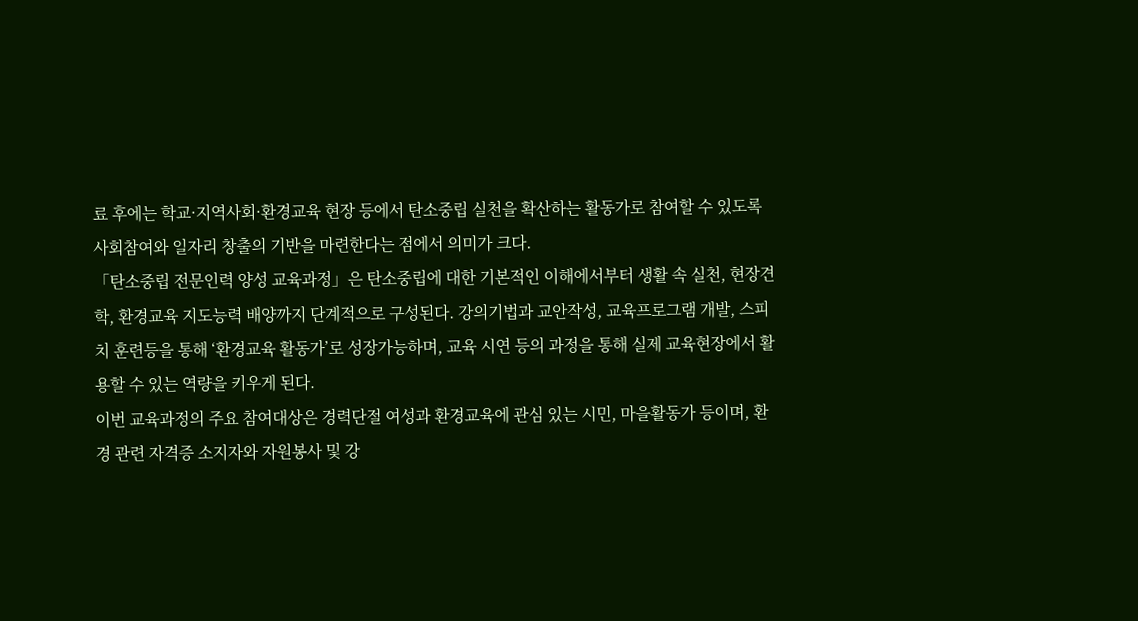료 후에는 학교·지역사회·환경교육 현장 등에서 탄소중립 실천을 확산하는 활동가로 참여할 수 있도록 사회참여와 일자리 창출의 기반을 마련한다는 점에서 의미가 크다.
「탄소중립 전문인력 양성 교육과정」은 탄소중립에 대한 기본적인 이해에서부터 생활 속 실천, 현장견학, 환경교육 지도능력 배양까지 단계적으로 구성된다. 강의기법과 교안작성, 교육프로그램 개발, 스피치 훈련등을 통해 ‘환경교육 활동가’로 성장가능하며, 교육 시연 등의 과정을 통해 실제 교육현장에서 활용할 수 있는 역량을 키우게 된다.
이번 교육과정의 주요 참여대상은 경력단절 여성과 환경교육에 관심 있는 시민, 마을활동가 등이며, 환경 관련 자격증 소지자와 자원봉사 및 강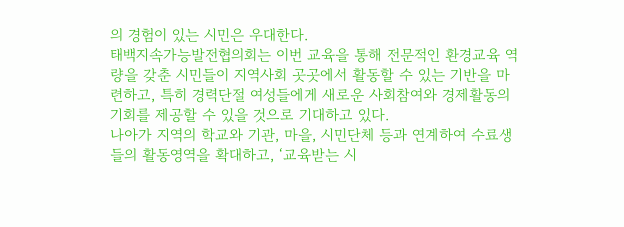의 경험이 있는 시민은 우대한다.
태백지속가능발전협의회는 이번 교육을 통해 전문적인 환경교육 역량을 갖춘 시민들이 지역사회 곳곳에서 활동할 수 있는 기반을 마련하고, 특히 경력단절 여성들에게 새로운 사회참여와 경제활동의 기회를 제공할 수 있을 것으로 기대하고 있다.
나아가 지역의 학교와 기관, 마을, 시민단체 등과 연계하여 수료생들의 활동영역을 확대하고, ‘교육받는 시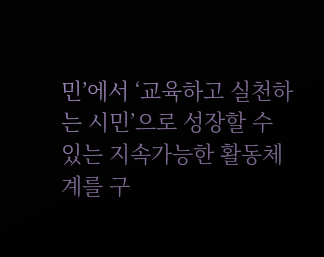민’에서 ‘교육하고 실천하는 시민’으로 성장할 수 있는 지속가능한 활동체계를 구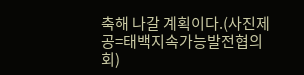축해 나갈 계획이다.(사진제공=태백지속가능발전협의회)